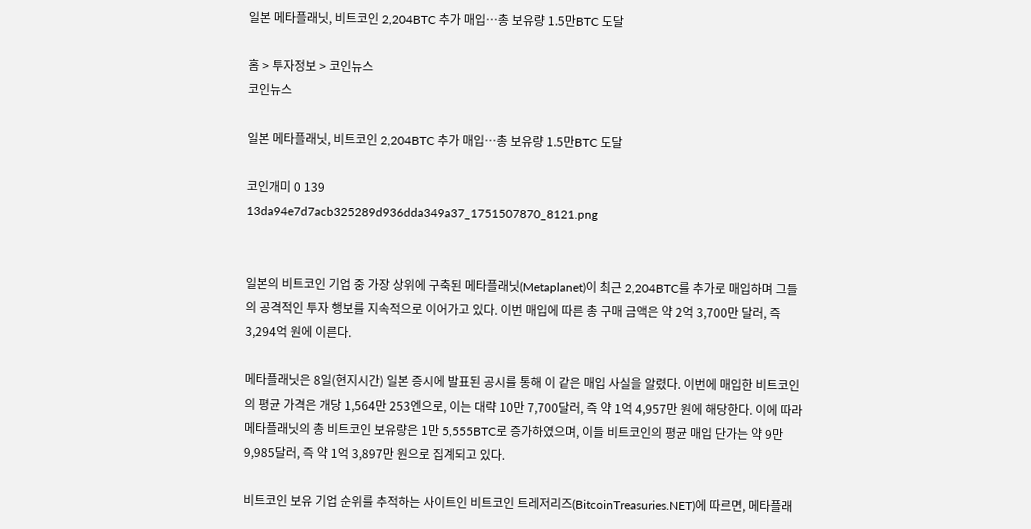일본 메타플래닛, 비트코인 2,204BTC 추가 매입…총 보유량 1.5만BTC 도달

홈 > 투자정보 > 코인뉴스
코인뉴스

일본 메타플래닛, 비트코인 2,204BTC 추가 매입…총 보유량 1.5만BTC 도달

코인개미 0 139
13da94e7d7acb325289d936dda349a37_1751507870_8121.png


일본의 비트코인 기업 중 가장 상위에 구축된 메타플래닛(Metaplanet)이 최근 2,204BTC를 추가로 매입하며 그들의 공격적인 투자 행보를 지속적으로 이어가고 있다. 이번 매입에 따른 총 구매 금액은 약 2억 3,700만 달러, 즉 3,294억 원에 이른다.

메타플래닛은 8일(현지시간) 일본 증시에 발표된 공시를 통해 이 같은 매입 사실을 알렸다. 이번에 매입한 비트코인의 평균 가격은 개당 1,564만 253엔으로, 이는 대략 10만 7,700달러, 즉 약 1억 4,957만 원에 해당한다. 이에 따라 메타플래닛의 총 비트코인 보유량은 1만 5,555BTC로 증가하였으며, 이들 비트코인의 평균 매입 단가는 약 9만 9,985달러, 즉 약 1억 3,897만 원으로 집계되고 있다.

비트코인 보유 기업 순위를 추적하는 사이트인 비트코인 트레저리즈(BitcoinTreasuries.NET)에 따르면, 메타플래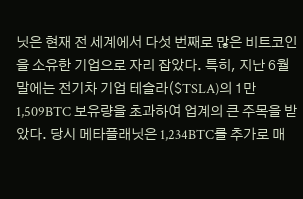닛은 현재 전 세계에서 다섯 번째로 많은 비트코인을 소유한 기업으로 자리 잡았다. 특히, 지난 6월 말에는 전기차 기업 테슬라($TSLA)의 1만 1,509BTC 보유량을 초과하여 업계의 큰 주목을 받았다. 당시 메타플래닛은 1,234BTC를 추가로 매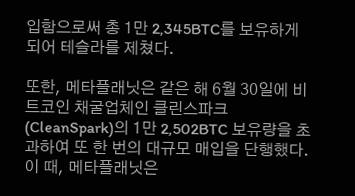입함으로써 총 1만 2,345BTC를 보유하게 되어 테슬라를 제쳤다.

또한, 메타플래닛은 같은 해 6월 30일에 비트코인 채굴업체인 클린스파크(CleanSpark)의 1만 2,502BTC 보유량을 초과하여 또 한 번의 대규모 매입을 단행했다. 이 때, 메타플래닛은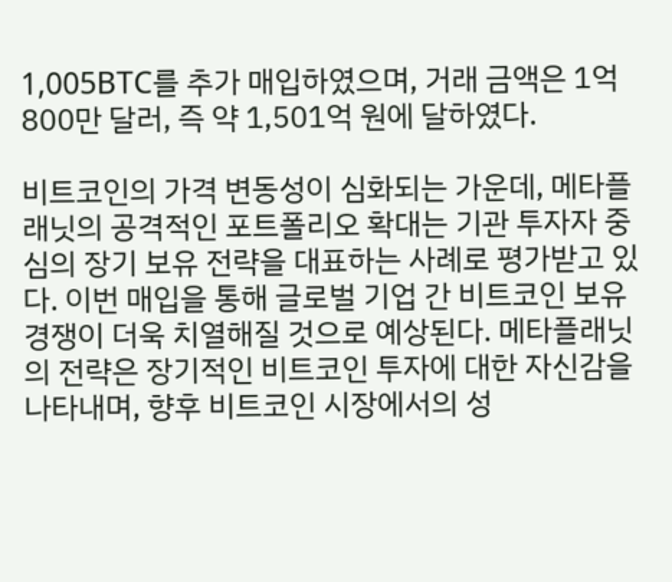1,005BTC를 추가 매입하였으며, 거래 금액은 1억 800만 달러, 즉 약 1,501억 원에 달하였다.

비트코인의 가격 변동성이 심화되는 가운데, 메타플래닛의 공격적인 포트폴리오 확대는 기관 투자자 중심의 장기 보유 전략을 대표하는 사례로 평가받고 있다. 이번 매입을 통해 글로벌 기업 간 비트코인 보유 경쟁이 더욱 치열해질 것으로 예상된다. 메타플래닛의 전략은 장기적인 비트코인 투자에 대한 자신감을 나타내며, 향후 비트코인 시장에서의 성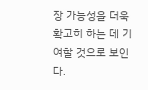장 가능성을 더욱 확고히 하는 데 기여할 것으로 보인다.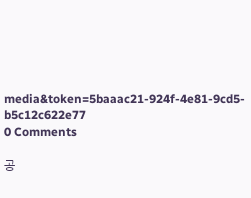media&token=5baaac21-924f-4e81-9cd5-b5c12c622e77
0 Comments

공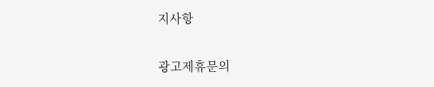지사항


광고제휴문의